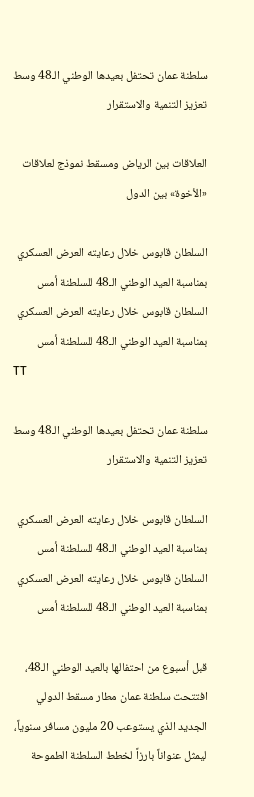سلطنة عمان تحتفل بعيدها الوطني الـ48 وسط تعزيز التنمية والاستقرار

العلاقات بين الرياض ومسقط نموذج لعلاقات «الأخوة» بين الدول

السلطان قابوس خلال رعايته العرض العسكري بمناسبة العيد الوطني الـ48 للسلطنة أمس
السلطان قابوس خلال رعايته العرض العسكري بمناسبة العيد الوطني الـ48 للسلطنة أمس
TT

سلطنة عمان تحتفل بعيدها الوطني الـ48 وسط تعزيز التنمية والاستقرار

السلطان قابوس خلال رعايته العرض العسكري بمناسبة العيد الوطني الـ48 للسلطنة أمس
السلطان قابوس خلال رعايته العرض العسكري بمناسبة العيد الوطني الـ48 للسلطنة أمس

قبل أسبوع من احتفالها بالعيد الوطني الـ48، افتتحت سلطنة عمان مطار مسقط الدولي الجديد الذي يستوعب 20 مليون مسافر سنوياً، ليمثل عنواناً بارزاً لخطط السلطنة الطموحة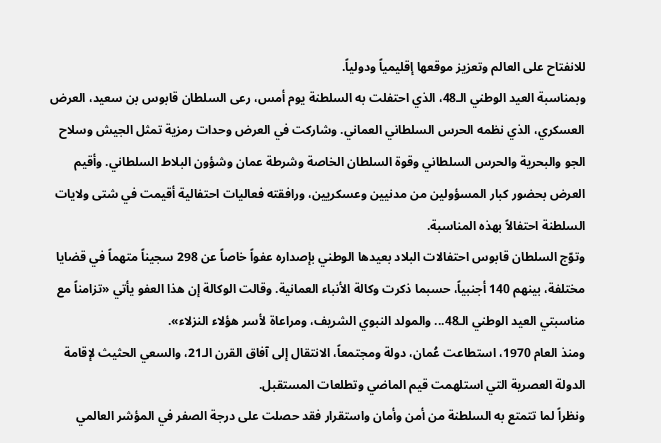للانفتاح على العالم وتعزيز موقعها إقليمياً ودولياً.
وبمناسبة العيد الوطني الـ48، الذي احتفلت به السلطنة يوم أمس، رعى السلطان قابوس بن سعيد، العرض العسكري، الذي نظمه الحرس السلطاني العماني. وشاركت في العرض وحدات رمزية تمثل الجيش وسلاح الجو والبحرية والحرس السلطاني وقوة السلطان الخاصة وشرطة عمان وشؤون البلاط السلطاني. وأقيم العرض بحضور كبار المسؤولين من مدنيين وعسكريين، ورافقته فعاليات احتفالية أقيمت في شتى ولايات السلطنة احتفالاً بهذه المناسبة.
وتوّج السلطان قابوس احتفالات البلاد بعيدها الوطني بإصداره عفواً خاصاً عن 298 سجيناً متهماً في قضايا مختلفة، بينهم 140 أجنبياً، حسبما ذكرت وكالة الأنباء العمانية. وقالت الوكالة إن هذا العفو يأتي «تزامناً مع مناسبتي العيد الوطني الـ48... والمولد النبوي الشريف، ومراعاة لأسر هؤلاء النزلاء».
ومنذ العام 1970، استطاعت عُمان، دولة ومجتمعاً، الانتقال إلى آفاق القرن الـ21، والسعي الحثيث لإقامة الدولة العصرية التي استلهمت قيم الماضي وتطلعات المستقبل.
ونظراً لما تتمتع به السلطنة من أمن وأمان واستقرار فقد حصلت على درجة الصفر في المؤشر العالمي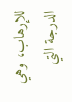للإرهاب، وهي الدرجة التي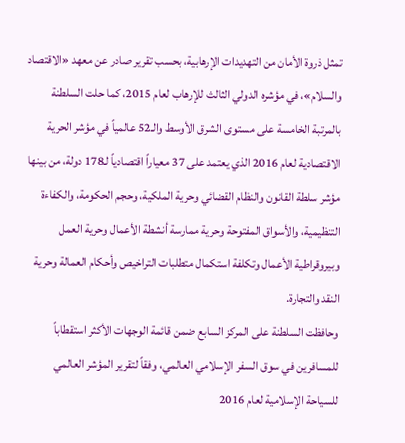تمثل ذروة الأمان من التهديدات الإرهابية، بحسب تقرير صادر عن معهد «الاقتصاد والسلام»، في مؤشره الدولي الثالث للإرهاب لعام 2015، كما حلت السلطنة بالمرتبة الخامسة على مستوى الشرق الأوسط والـ52 عالمياً في مؤشر الحرية الاقتصادية لعام 2016 الذي يعتمد على 37 معياراً اقتصادياً لـ178 دولة، من بينها مؤشر سلطة القانون والنظام القضائي وحرية الملكية، وحجم الحكومة، والكفاءة التنظيمية، والأسواق المفتوحة وحرية ممارسة أنشطة الأعمال وحرية العمل وبيروقراطية الأعمال وتكلفة استكمال متطلبات التراخيص وأحكام العمالة وحرية النقد والتجارة.
وحافظت السلطنة على المركز السابع ضمن قائمة الوجهات الأكثر استقطاباً للمسافرين في سوق السفر الإسلامي العالمي، وفقاً لتقرير المؤشر العالمي للسياحة الإسلامية لعام 2016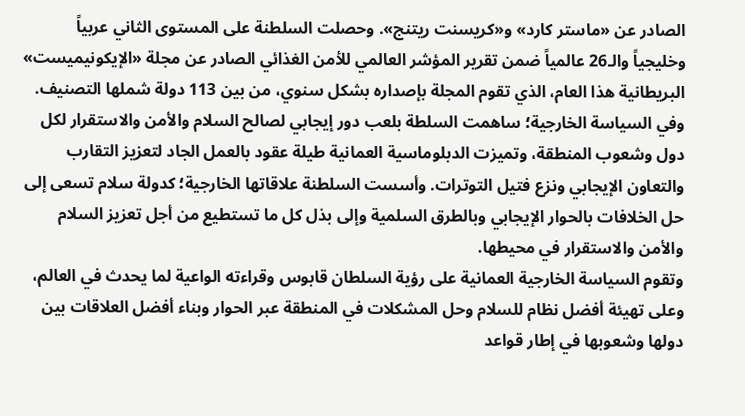الصادر عن «ماستر كارد» و«كريسنت ريتنج». وحصلت السلطنة على المستوى الثاني عربياً وخليجياً والـ26 عالمياً ضمن تقرير المؤشر العالمي للأمن الغذائي الصادر عن مجلة «الإيكونيميست» البريطانية هذا العام، الذي تقوم المجلة بإصداره بشكل سنوي، من بين 113 دولة شملها التصنيف.
وفي السياسة الخارجية؛ ساهمت السلطة بلعب دور إيجابي لصالح السلام والأمن والاستقرار لكل دول وشعوب المنطقة، وتميزت الدبلوماسية العمانية طيلة عقود بالعمل الجاد لتعزيز التقارب والتعاون الإيجابي ونزع فتيل التوترات. وأسست السلطنة علاقاتها الخارجية؛ كدولة سلام تسعى إلى حل الخلافات بالحوار الإيجابي وبالطرق السلمية وإلى بذل كل ما تستطيع من أجل تعزيز السلام والأمن والاستقرار في محيطها.
وتقوم السياسة الخارجية العمانية على رؤية السلطان قابوس وقراءته الواعية لما يحدث في العالم، وعلى تهيئة أفضل نظام للسلام وحل المشكلات في المنطقة عبر الحوار وبناء أفضل العلاقات بين دولها وشعوبها في إطار قواعد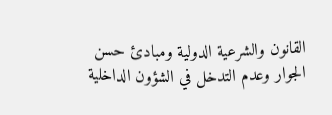القانون والشرعية الدولية ومبادئ حسن الجوار وعدم التدخل في الشؤون الداخلية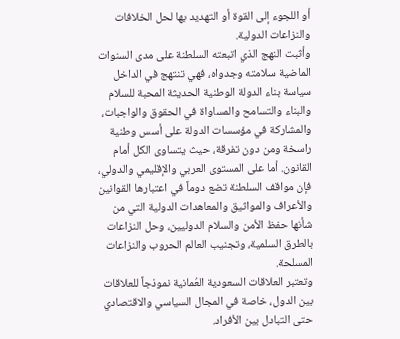أو اللجوء إلى القوة أو التهديد بها لحل الخلافات والنزاعات الدولية.
وأثبت النهج الذي اتبعته السلطنة على مدى السنوات الماضية سلامته وجدواه، فهي تنتهج في الداخل سياسة بناء الدولة الوطنية الحديثة المحبة للسلام والبناء والتسامح والمساواة في الحقوق والواجبات، والمشاركة في مؤسسات الدولة على أسس وطنية راسخة ومن دون تفرقة، حيث يتساوى الكل أمام القانون. أما على المستوى العربي والإقليمي والدولي، فإن مواقف السلطنة تضع دوماً في اعتبارها القوانين والأعراف والمواثيق والمعاهدات الدولية التي من شأنها حفظ الأمن والسلام الدوليين، وحل النزاعات بالطرق السلمية، وتجنيب العالم الحروب والنزاعات المسلحة.
وتعتبر العلاقات السعودية العُمانية نموذجاً للعلاقات بين الدول، خاصة في المجال السياسي والاقتصادي حتى التبادل بين الأفراد.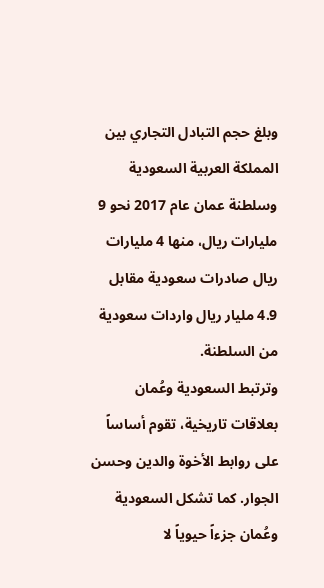وبلغ حجم التبادل التجاري بين المملكة العربية السعودية وسلطنة عمان عام 2017 نحو 9 مليارات ريال، منها 4 مليارات ريال صادرات سعودية مقابل 4.9 مليار ريال واردات سعودية من السلطنة.
وترتبط السعودية وعُمان بعلاقات تاريخية، تقوم أساساً على روابط الأخوة والدين وحسن الجوار. كما تشكل السعودية وعُمان جزءاً حيوياً لا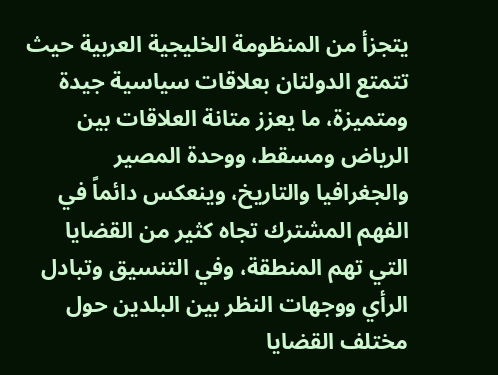يتجزأ من المنظومة الخليجية العربية حيث تتمتع الدولتان بعلاقات سياسية جيدة ومتميزة، ما يعزز متانة العلاقات بين الرياض ومسقط، ووحدة المصير والجغرافيا والتاريخ، وينعكس دائماً في الفهم المشترك تجاه كثير من القضايا التي تهم المنطقة، وفي التنسيق وتبادل الرأي ووجهات النظر بين البلدين حول مختلف القضايا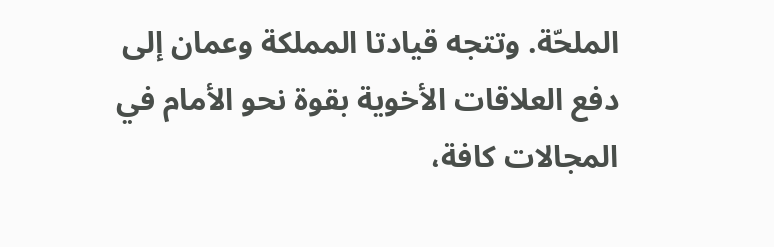الملحّة. وتتجه قيادتا المملكة وعمان إلى دفع العلاقات الأخوية بقوة نحو الأمام في المجالات كافة،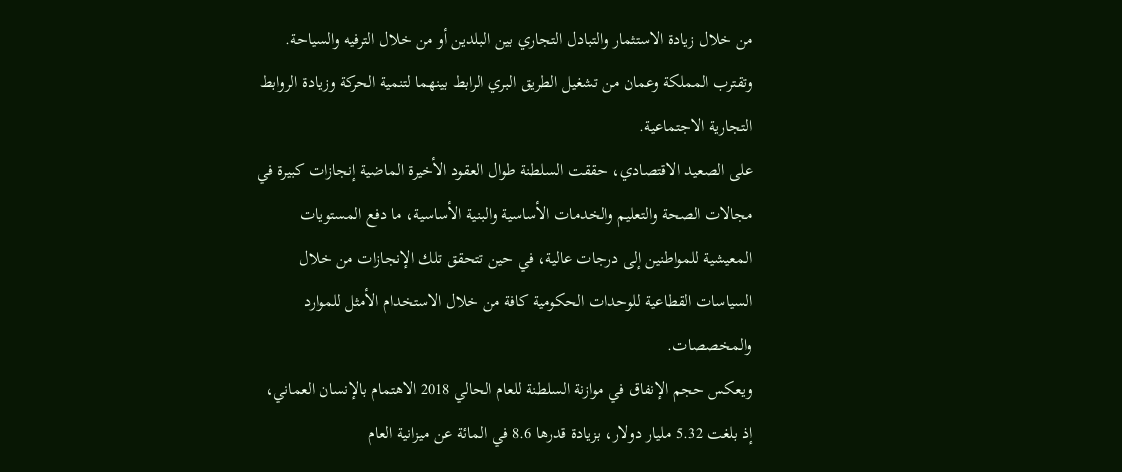من خلال زيادة الاستثمار والتبادل التجاري بين البلدين أو من خلال الترفيه والسياحة. وتقترب المملكة وعمان من تشغيل الطريق البري الرابط بينهما لتنمية الحركة وزيادة الروابط التجارية الاجتماعية.
على الصعيد الاقتصادي، حققت السلطنة طوال العقود الأخيرة الماضية إنجازات كبيرة في مجالات الصحة والتعليم والخدمات الأساسية والبنية الأساسية، ما دفع المستويات المعيشية للمواطنين إلى درجات عالية، في حين تتحقق تلك الإنجازات من خلال السياسات القطاعية للوحدات الحكومية كافة من خلال الاستخدام الأمثل للموارد والمخصصات.
ويعكس حجم الإنفاق في موازنة السلطنة للعام الحالي 2018 الاهتمام بالإنسان العماني، إذ بلغت 5.32 مليار دولار، بزيادة قدرها 8.6 في المائة عن ميزانية العام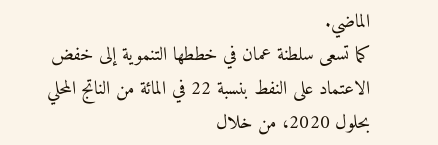الماضي.
كما تسعى سلطنة عمان في خططها التنموية إلى خفض الاعتماد على النفط بنسبة 22 في المائة من الناتج المحلي بحلول 2020، من خلال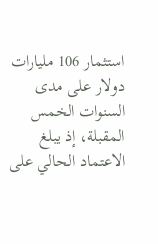استثمار 106 مليارات دولار على مدى السنوات الخمس المقبلة، إذ يبلغ الاعتماد الحالي على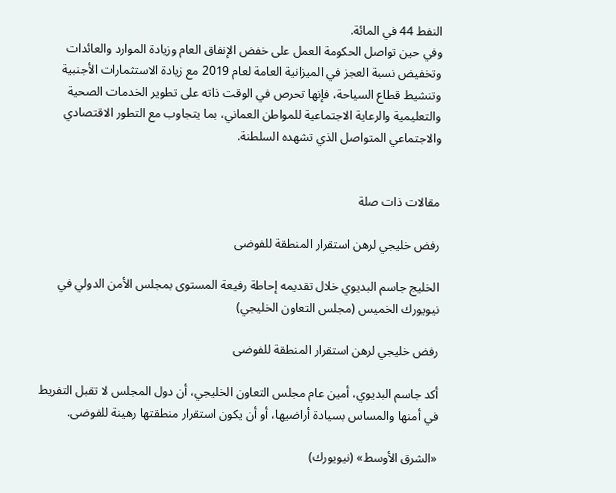النفط 44 في المائة.
وفي حين تواصل الحكومة العمل على خفض الإنفاق العام وزيادة الموارد والعائدات وتخفيض نسبة العجز في الميزانية العامة لعام 2019 مع زيادة الاستثمارات الأجنبية وتنشيط قطاع السياحة، فإنها تحرص في الوقت ذاته على تطوير الخدمات الصحية والتعليمية والرعاية الاجتماعية للمواطن العماني، بما يتجاوب مع التطور الاقتصادي والاجتماعي المتواصل الذي تشهده السلطنة.


مقالات ذات صلة

رفض خليجي لرهن استقرار المنطقة للفوضى

الخليج جاسم البديوي خلال تقديمه إحاطة رفيعة المستوى بمجلس الأمن الدولي في نيويورك الخميس (مجلس التعاون الخليجي)

رفض خليجي لرهن استقرار المنطقة للفوضى

أكد جاسم البديوي، أمين عام مجلس التعاون الخليجي، أن دول المجلس لا تقبل التفريط في أمنها والمساس بسيادة أراضيها، أو أن يكون استقرار منطقتها رهينة للفوضى.

«الشرق الأوسط» (نيويورك)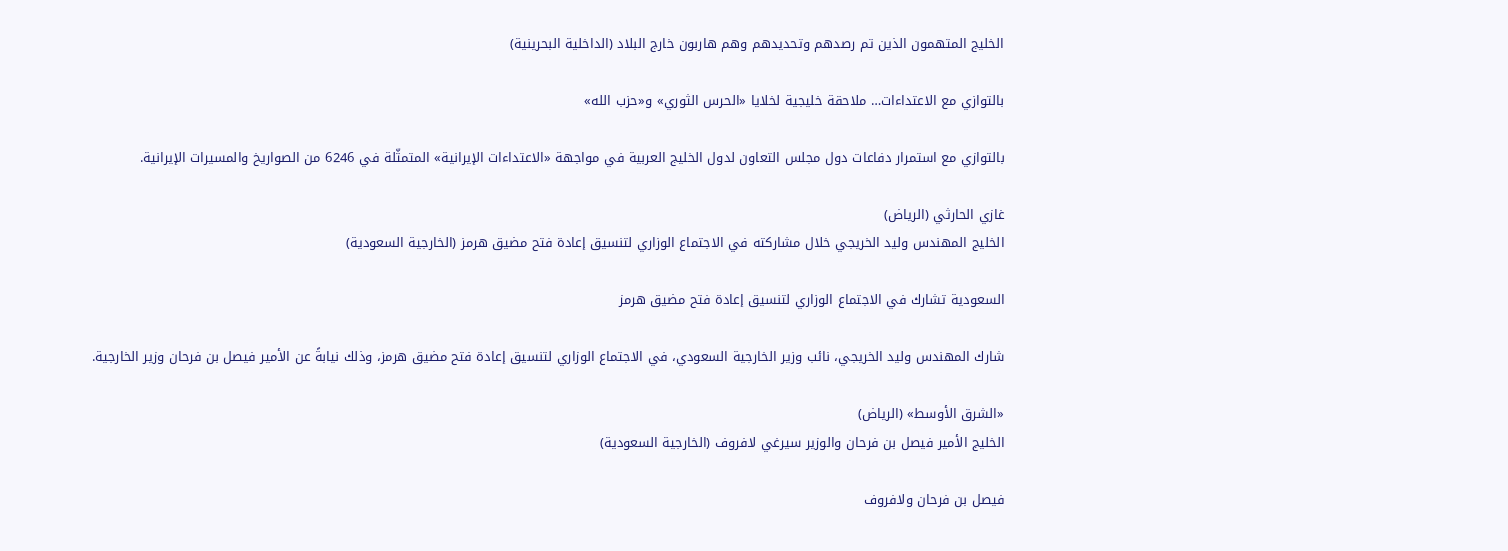الخليج المتهمون الذين تم رصدهم وتحديدهم وهم هاربون خارج البلاد (الداخلية البحرينية)

بالتوازي مع الاعتداءات… ملاحقة خليجية لخلايا «الحرس الثوري» و«حزب الله»

بالتوازي مع استمرار دفاعات دول مجلس التعاون لدول الخليج العربية في مواجهة «الاعتداءات الإيرانية» المتمثّلة في 6246 من الصواريخ والمسيرات الإيرانية.

غازي الحارثي (الرياض)
الخليج المهندس وليد الخريجي خلال مشاركته في الاجتماع الوزاري لتنسيق إعادة فتح مضيق هرمز (الخارجية السعودية)

السعودية تشارك في الاجتماع الوزاري لتنسيق إعادة فتح مضيق هرمز

شارك المهندس وليد الخريجي، نائب وزير الخارجية السعودي، في الاجتماع الوزاري لتنسيق إعادة فتح مضيق هرمز، وذلك نيابةً عن الأمير فيصل بن فرحان وزير الخارجية.

«الشرق الأوسط» (الرياض)
الخليج الأمير فيصل بن فرحان والوزير سيرغي لافروف (الخارجية السعودية)

فيصل بن فرحان ولافروف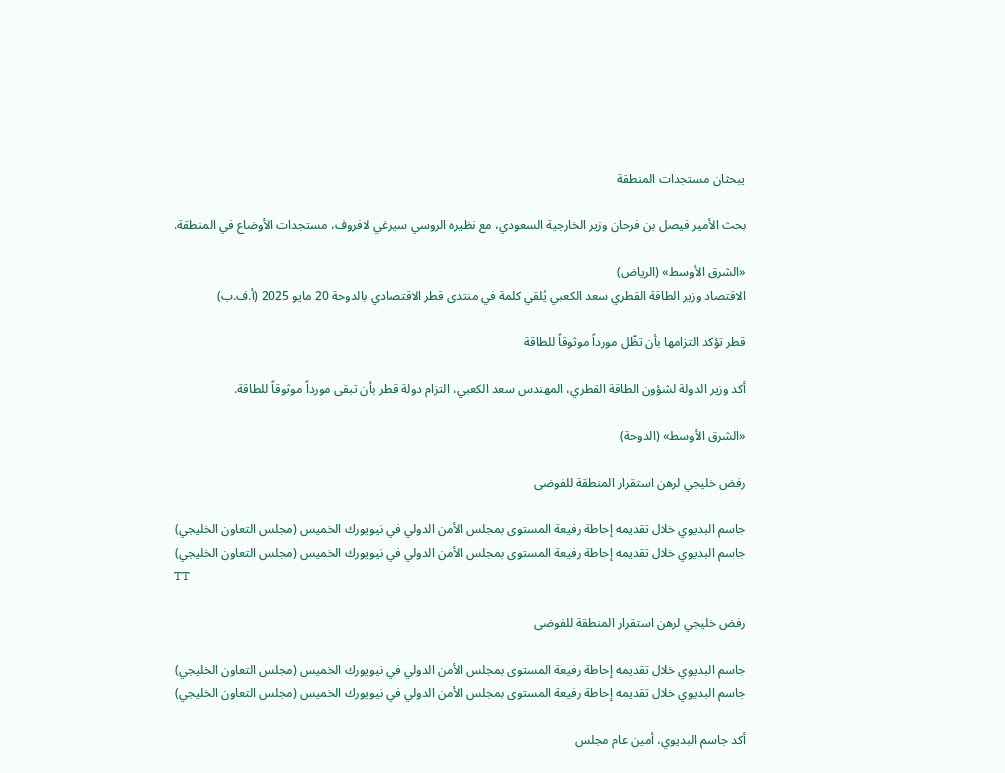يبحثان مستجدات المنطقة

بحث الأمير فيصل بن فرحان وزير الخارجية السعودي، مع نظيره الروسي سيرغي لافروف، مستجدات الأوضاع في المنطقة.

«الشرق الأوسط» (الرياض)
الاقتصاد وزير الطاقة القطري سعد الكعبي يُلقي كلمة في منتدى قطر الاقتصادي بالدوحة 20 مايو 2025 (أ.ف.ب)

قطر تؤكد التزامها بأن تظّل مورداً موثوقاً للطاقة

أكد وزير الدولة لشؤون الطاقة القطري، المهندس سعد الكعبي، التزام دولة قطر بأن تبقى مورداً موثوقاً للطاقة.

«الشرق الأوسط» (الدوحة)

رفض خليجي لرهن استقرار المنطقة للفوضى

جاسم البديوي خلال تقديمه إحاطة رفيعة المستوى بمجلس الأمن الدولي في نيويورك الخميس (مجلس التعاون الخليجي)
جاسم البديوي خلال تقديمه إحاطة رفيعة المستوى بمجلس الأمن الدولي في نيويورك الخميس (مجلس التعاون الخليجي)
TT

رفض خليجي لرهن استقرار المنطقة للفوضى

جاسم البديوي خلال تقديمه إحاطة رفيعة المستوى بمجلس الأمن الدولي في نيويورك الخميس (مجلس التعاون الخليجي)
جاسم البديوي خلال تقديمه إحاطة رفيعة المستوى بمجلس الأمن الدولي في نيويورك الخميس (مجلس التعاون الخليجي)

أكد جاسم البديوي، أمين عام مجلس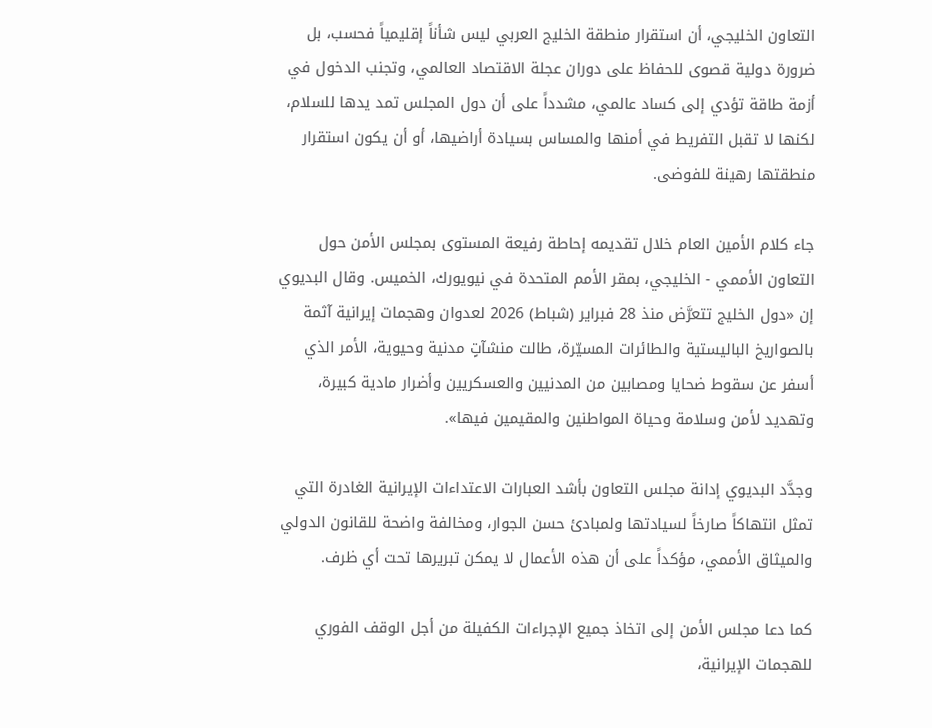التعاون الخليجي، أن استقرار منطقة الخليج العربي ليس شأناً إقليمياً فحسب، بل ضرورة دولية قصوى للحفاظ على دوران عجلة الاقتصاد العالمي، وتجنب الدخول في أزمة طاقة تؤدي إلى كساد عالمي، مشدداً على أن دول المجلس تمد يدها للسلام، لكنها لا تقبل التفريط في أمنها والمساس بسيادة أراضيها، أو أن يكون استقرار منطقتها رهينة للفوضى.

جاء كلام الأمين العام خلال تقديمه إحاطة رفيعة المستوى بمجلس الأمن حول التعاون الأممي - الخليجي، بمقر الأمم المتحدة في نيويورك، الخميس. وقال البديوي إن «دول الخليج تتعرَّض منذ 28 فبراير (شباط) 2026 لعدوان وهجمات إيرانية آثمة بالصواريخ الباليستية والطائرات المسيّرة، طالت منشآتٍ مدنية وحيوية، الأمر الذي أسفر عن سقوط ضحايا ومصابين من المدنيين والعسكريين وأضرار مادية كبيرة، وتهديد لأمن وسلامة وحياة المواطنين والمقيمين فيها».

وجدَّد البديوي إدانة مجلس التعاون بأشد العبارات الاعتداءات الإيرانية الغادرة التي تمثل انتهاكاً صارخاً لسيادتها ولمبادئ حسن الجوار، ومخالفة واضحة للقانون الدولي والميثاق الأممي، مؤكداً على أن هذه الأعمال لا يمكن تبريرها تحت أي ظرف.

كما دعا مجلس الأمن إلى اتخاذ جميع الإجراءات الكفيلة من أجل الوقف الفوري للهجمات الإيرانية،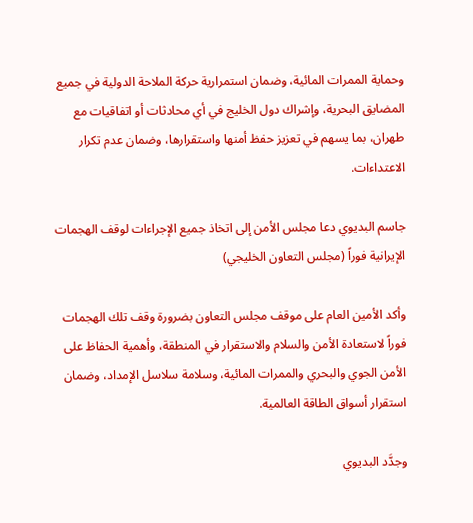وحماية الممرات المائية، وضمان استمرارية حركة الملاحة الدولية في جميع المضايق البحرية، وإشراك دول الخليج في أي محادثات أو اتفاقيات مع طهران، بما يسهم في تعزيز حفظ أمنها واستقرارها، وضمان عدم تكرار الاعتداءات.

جاسم البديوي دعا مجلس الأمن إلى اتخاذ جميع الإجراءات لوقف الهجمات الإيرانية فوراً (مجلس التعاون الخليجي)

وأكد الأمين العام على موقف مجلس التعاون بضرورة وقف تلك الهجمات فوراً لاستعادة الأمن والسلام والاستقرار في المنطقة، وأهمية الحفاظ على الأمن الجوي والبحري والممرات المائية، وسلامة سلاسل الإمداد، وضمان استقرار أسواق الطاقة العالمية.

وجدَّد البديوي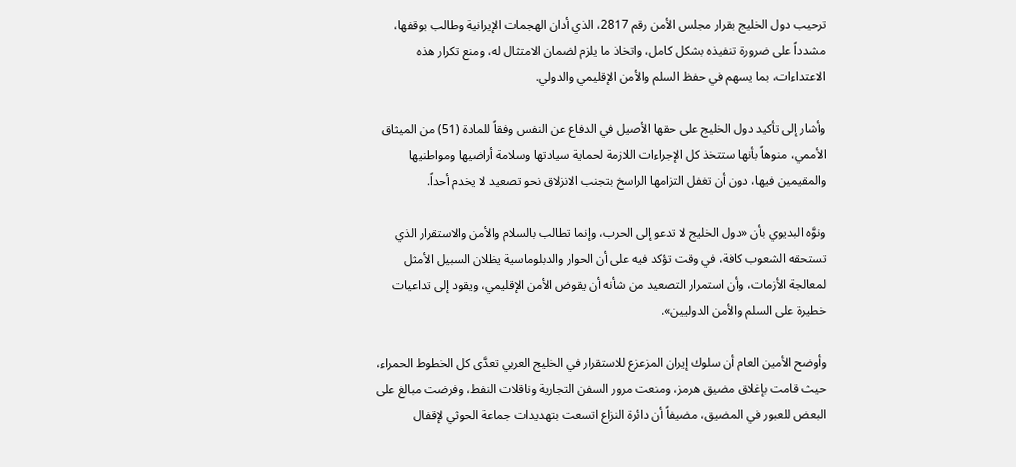ترحيب دول الخليج بقرار مجلس الأمن رقم 2817، الذي أدان الهجمات الإيرانية وطالب بوقفها، مشدداً على ضرورة تنفيذه بشكل كامل، واتخاذ ما يلزم لضمان الامتثال له، ومنع تكرار هذه الاعتداءات، بما يسهم في حفظ السلم والأمن الإقليمي والدولي.

وأشار إلى تأكيد دول الخليج على حقها الأصيل في الدفاع عن النفس وفقاً للمادة (51) من الميثاق الأممي، منوهاً بأنها ستتخذ كل الإجراءات اللازمة لحماية سيادتها وسلامة أراضيها ومواطنيها والمقيمين فيها، دون أن تغفل التزامها الراسخ بتجنب الانزلاق نحو تصعيد لا يخدم أحداً.

ونوَّه البديوي بأن «دول الخليج لا تدعو إلى الحرب، وإنما تطالب بالسلام والأمن والاستقرار الذي تستحقه الشعوب كافة، في وقت تؤكد فيه على أن الحوار والدبلوماسية يظلان السبيل الأمثل لمعالجة الأزمات، وأن استمرار التصعيد من شأنه أن يقوض الأمن الإقليمي، ويقود إلى تداعيات خطيرة على السلم والأمن الدوليين».

وأوضح الأمين العام أن سلوك إيران المزعزع للاستقرار في الخليج العربي تعدَّى كل الخطوط الحمراء، حيث قامت بإغلاق مضيق هرمز، ومنعت مرور السفن التجارية وناقلات النفط، وفرضت مبالغ على البعض للعبور في المضيق، مضيفاً أن دائرة النزاع اتسعت بتهديدات جماعة الحوثي لإقفال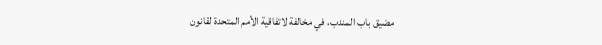مضيق باب المندب، في مخالفة لاتفاقية الأمم المتحدة لقانون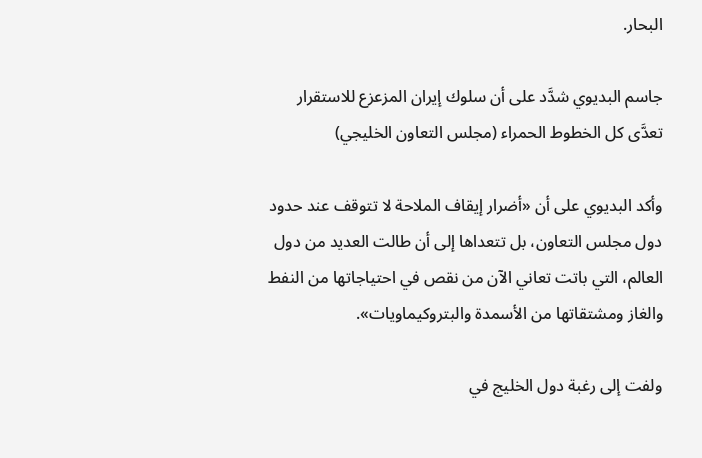البحار.

جاسم البديوي شدَّد على أن سلوك إيران المزعزع للاستقرار تعدَّى كل الخطوط الحمراء (مجلس التعاون الخليجي)

وأكد البديوي على أن «أضرار إيقاف الملاحة لا تتوقف عند حدود دول مجلس التعاون، بل تتعداها إلى أن طالت العديد من دول العالم، التي باتت تعاني الآن من نقص في احتياجاتها من النفط والغاز ومشتقاتها من الأسمدة والبتروكيماويات».

ولفت إلى رغبة دول الخليج في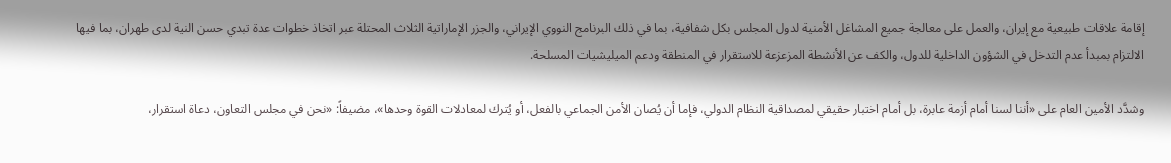إقامة علاقات طبيعية مع إيران، والعمل على معالجة جميع المشاغل الأمنية لدول المجلس بكل شفافية، بما في ذلك البرنامج النووي الإيراني، والجزر الإماراتية الثلاث المحتلة عبر اتخاذ خطوات عدة تبدي حسن النية لدى طهران، بما فيها الالتزام بمبدأ عدم التدخل في الشؤون الداخلية للدول، والكف عن الأنشطة المزعزعة للاستقرار في المنطقة ودعم الميليشيات المسلحة.

وشدَّد الأمين العام على «أننا لسنا أمام أزمة عابرة، بل أمام اختبار حقيقي لمصداقية النظام الدولي، فإما أن يُصان الأمن الجماعي بالفعل، أو يُترك لمعادلات القوة وحدها»، مضيفاً: «نحن في مجلس التعاون، دعاة استقرار،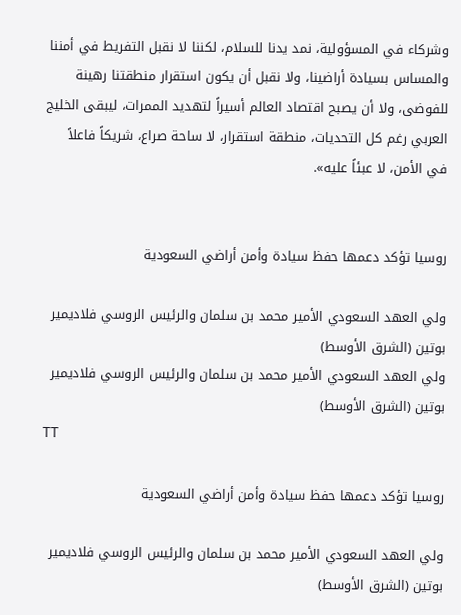وشركاء في المسؤولية، نمد يدنا للسلام، لكننا لا نقبل التفريط في أمننا والمساس بسيادة أراضينا، ولا نقبل أن يكون استقرار منطقتنا رهينة للفوضى، ولا أن يصبح اقتصاد العالم أسيراً لتهديد الممرات، ليبقى الخليج العربي رغم كل التحديات، منطقة استقرار، لا ساحة صراع، شريكاً فاعلاً في الأمن، لا عبئاً عليه».


روسيا تؤكد دعمها حفظ سيادة وأمن أراضي السعودية

ولي العهد السعودي الأمير محمد بن سلمان والرئيس الروسي فلاديمير بوتين (الشرق الأوسط)
ولي العهد السعودي الأمير محمد بن سلمان والرئيس الروسي فلاديمير بوتين (الشرق الأوسط)
TT

روسيا تؤكد دعمها حفظ سيادة وأمن أراضي السعودية

ولي العهد السعودي الأمير محمد بن سلمان والرئيس الروسي فلاديمير بوتين (الشرق الأوسط)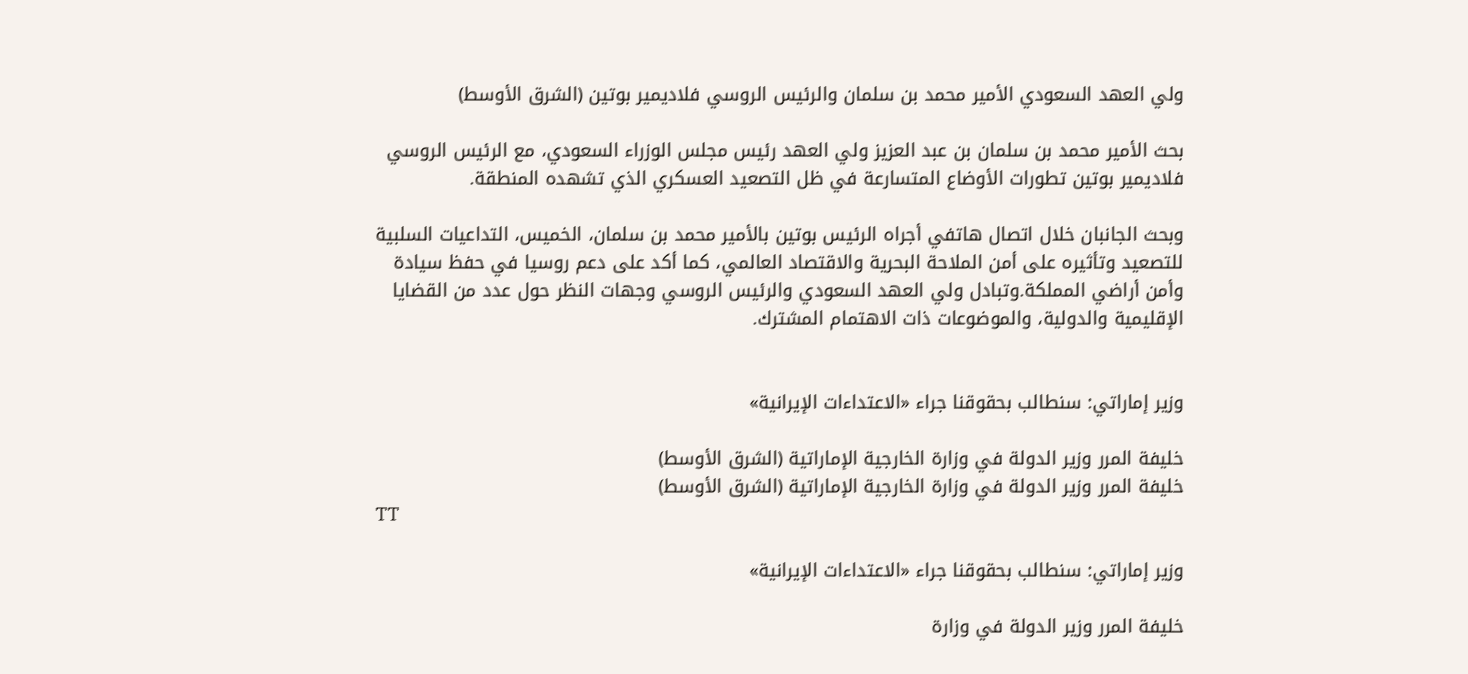ولي العهد السعودي الأمير محمد بن سلمان والرئيس الروسي فلاديمير بوتين (الشرق الأوسط)

بحث الأمير محمد بن سلمان بن عبد العزيز ولي العهد رئيس مجلس الوزراء السعودي، مع الرئيس الروسي فلاديمير بوتين تطورات الأوضاع المتسارعة في ظل التصعيد العسكري الذي تشهده المنطقة.

وبحث الجانبان خلال اتصال هاتفي أجراه الرئيس بوتين بالأمير محمد بن سلمان، الخميس، التداعيات السلبية للتصعيد وتأثيره على أمن الملاحة البحرية والاقتصاد العالمي، كما أكد على دعم روسيا في حفظ سيادة وأمن أراضي المملكة.وتبادل ولي العهد السعودي والرئيس الروسي وجهات النظر حول عدد من القضايا الإقليمية والدولية، والموضوعات ذات الاهتمام المشترك.


وزير إماراتي: سنطالب بحقوقنا جراء «الاعتداءات الإيرانية»

خليفة المرر وزير الدولة في وزارة الخارجية الإماراتية (الشرق الأوسط)
خليفة المرر وزير الدولة في وزارة الخارجية الإماراتية (الشرق الأوسط)
TT

وزير إماراتي: سنطالب بحقوقنا جراء «الاعتداءات الإيرانية»

خليفة المرر وزير الدولة في وزارة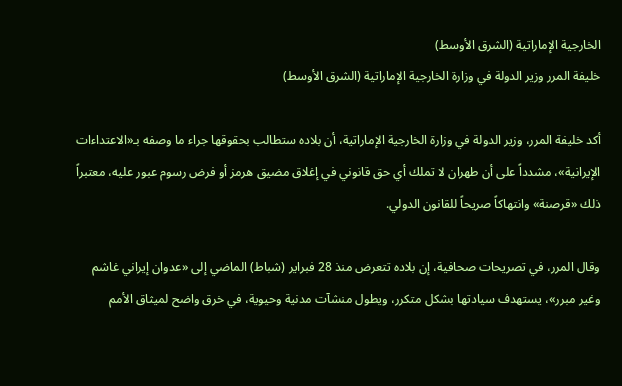الخارجية الإماراتية (الشرق الأوسط)
خليفة المرر وزير الدولة في وزارة الخارجية الإماراتية (الشرق الأوسط)

أكد خليفة المرر، وزير الدولة في وزارة الخارجية الإماراتية، أن بلاده ستطالب بحقوقها جراء ما وصفه بـ«الاعتداءات الإيرانية»، مشدداً على أن طهران لا تملك أي حق قانوني في إغلاق مضيق هرمز أو فرض رسوم عبور عليه، معتبراً ذلك «قرصنة» وانتهاكاً صريحاً للقانون الدولي.

وقال المرر، في تصريحات صحافية، إن بلاده تتعرض منذ 28 فبراير (شباط) الماضي إلى «عدوان إيراني غاشم وغير مبرر»، يستهدف سيادتها بشكل متكرر، ويطول منشآت مدنية وحيوية، في خرق واضح لميثاق الأمم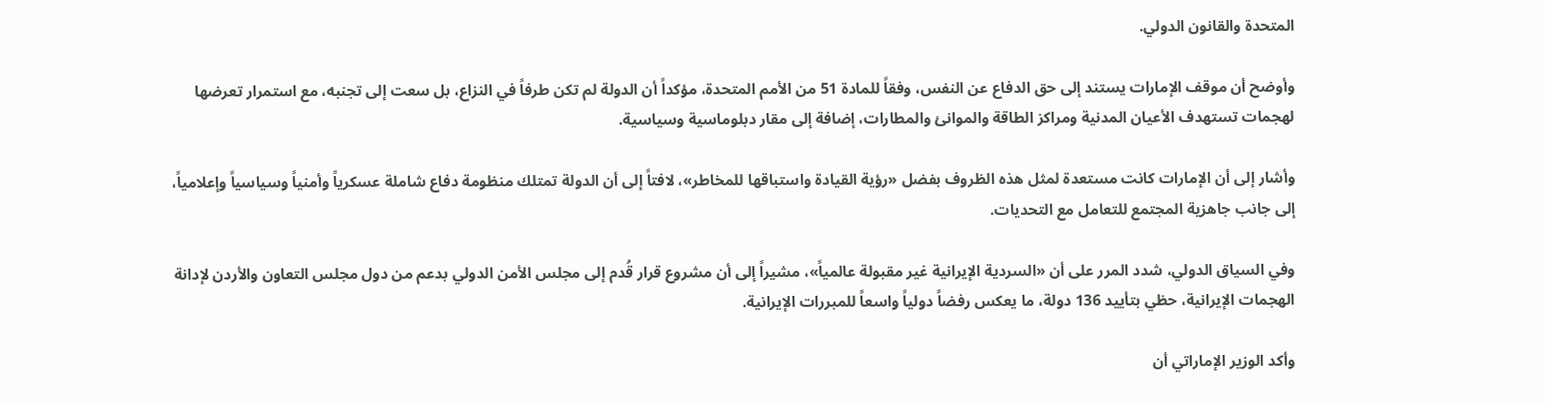المتحدة والقانون الدولي.

وأوضح أن موقف الإمارات يستند إلى حق الدفاع عن النفس، وفقاً للمادة 51 من الأمم المتحدة، مؤكداً أن الدولة لم تكن طرفاً في النزاع، بل سعت إلى تجنبه، مع استمرار تعرضها لهجمات تستهدف الأعيان المدنية ومراكز الطاقة والموانئ والمطارات، إضافة إلى مقار دبلوماسية وسياسية.

وأشار إلى أن الإمارات كانت مستعدة لمثل هذه الظروف بفضل «رؤية القيادة واستباقها للمخاطر»، لافتاً إلى أن الدولة تمتلك منظومة دفاع شاملة عسكرياً وأمنياً وسياسياً وإعلامياً، إلى جانب جاهزية المجتمع للتعامل مع التحديات.

وفي السياق الدولي، شدد المرر على أن «السردية الإيرانية غير مقبولة عالمياً»، مشيراً إلى أن مشروع قرار قُدم إلى مجلس الأمن الدولي بدعم من دول مجلس التعاون والأردن لإدانة الهجمات الإيرانية، حظي بتأييد 136 دولة، ما يعكس رفضاً دولياً واسعاً للمبررات الإيرانية.

وأكد الوزير الإماراتي أن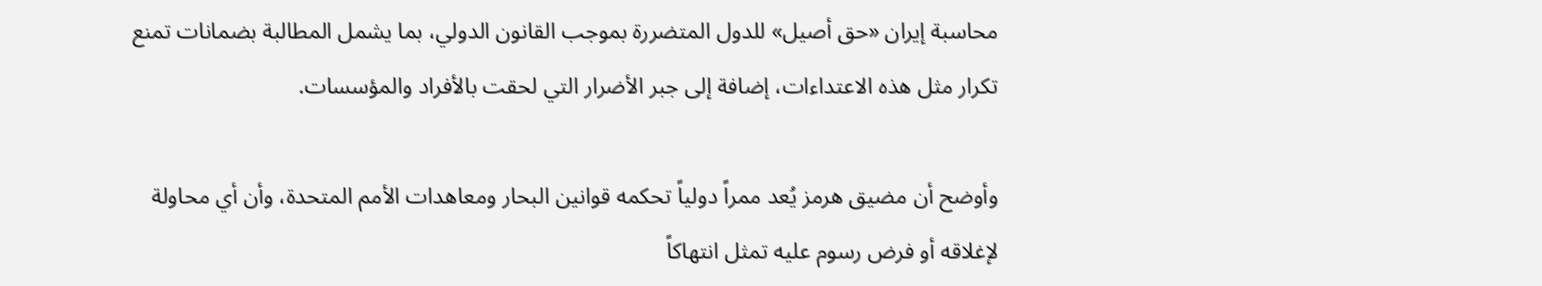محاسبة إيران «حق أصيل» للدول المتضررة بموجب القانون الدولي، بما يشمل المطالبة بضمانات تمنع تكرار مثل هذه الاعتداءات، إضافة إلى جبر الأضرار التي لحقت بالأفراد والمؤسسات.

وأوضح أن مضيق هرمز يُعد ممراً دولياً تحكمه قوانين البحار ومعاهدات الأمم المتحدة، وأن أي محاولة لإغلاقه أو فرض رسوم عليه تمثل انتهاكاً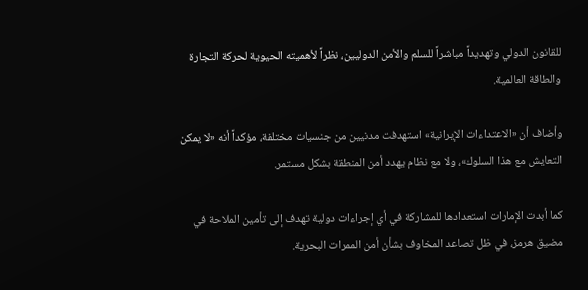للقانون الدولي وتهديداً مباشراً للسلم والأمن الدوليين، نظراً لأهميته الحيوية لحركة التجارة والطاقة العالمية.

وأضاف أن «الاعتداءات الإيرانية» استهدفت مدنيين من جنسيات مختلفة، مؤكداً أنه «لا يمكن التعايش مع هذا السلوك»، ولا مع نظام يهدد أمن المنطقة بشكل مستمر.

كما أبدت الإمارات استعدادها للمشاركة في أي إجراءات دولية تهدف إلى تأمين الملاحة في مضيق هرمز، في ظل تصاعد المخاوف بشأن أمن الممرات البحرية.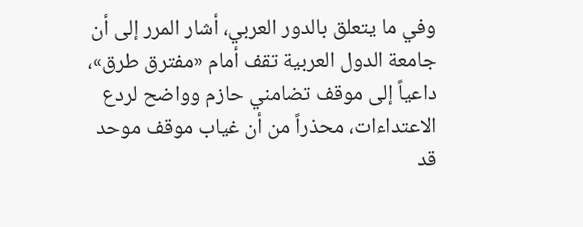وفي ما يتعلق بالدور العربي، أشار المرر إلى أن جامعة الدول العربية تقف أمام «مفترق طرق»، داعياً إلى موقف تضامني حازم وواضح لردع الاعتداءات، محذراً من أن غياب موقف موحد قد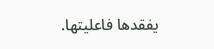يفقدها فاعليتها.